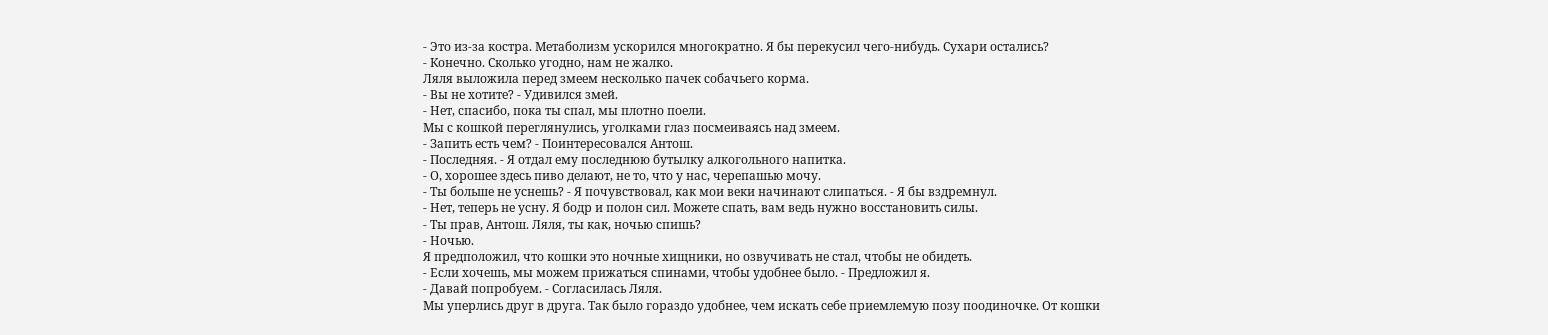- Это из-за костра. Метаболизм ускорился многократно. Я бы перекусил чего-нибудь. Сухари остались?
- Конечно. Сколько угодно, нам не жалко.
Ляля выложила перед змеем несколько пачек собачьего корма.
- Вы не хотите? - Удивился змей.
- Нет, спасибо, пока ты спал, мы плотно поели.
Мы с кошкой переглянулись, уголками глаз посмеиваясь над змеем.
- Запить есть чем? - Поинтересовался Антош.
- Последняя. - Я отдал ему последнюю бутылку алкогольного напитка.
- О, хорошее здесь пиво делают, не то, что у нас, черепашью мочу.
- Ты больше не уснешь? - Я почувствовал, как мои веки начинают слипаться. - Я бы вздремнул.
- Нет, теперь не усну. Я бодр и полон сил. Можете спать, вам ведь нужно восстановить силы.
- Ты прав, Антош. Ляля, ты как, ночью спишь?
- Ночью.
Я предположил, что кошки это ночные хищники, но озвучивать не стал, чтобы не обидеть.
- Если хочешь, мы можем прижаться спинами, чтобы удобнее было. - Предложил я.
- Давай попробуем. - Согласилась Ляля.
Мы уперлись друг в друга. Так было гораздо удобнее, чем искать себе приемлемую позу поодиночке. От кошки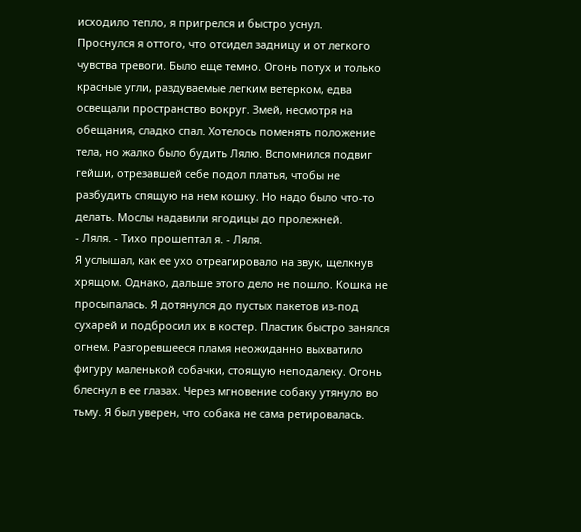исходило тепло, я пригрелся и быстро уснул.
Проснулся я оттого, что отсидел задницу и от легкого чувства тревоги. Было еще темно. Огонь потух и только красные угли, раздуваемые легким ветерком, едва освещали пространство вокруг. Змей, несмотря на обещания, сладко спал. Хотелось поменять положение тела, но жалко было будить Лялю. Вспомнился подвиг гейши, отрезавшей себе подол платья, чтобы не разбудить спящую на нем кошку. Но надо было что-то делать. Мослы надавили ягодицы до пролежней.
- Ляля. - Тихо прошептал я. - Ляля.
Я услышал, как ее ухо отреагировало на звук, щелкнув хрящом. Однако, дальше этого дело не пошло. Кошка не просыпалась. Я дотянулся до пустых пакетов из-под сухарей и подбросил их в костер. Пластик быстро занялся огнем. Разгоревшееся пламя неожиданно выхватило фигуру маленькой собачки, стоящую неподалеку. Огонь блеснул в ее глазах. Через мгновение собаку утянуло во тьму. Я был уверен, что собака не сама ретировалась.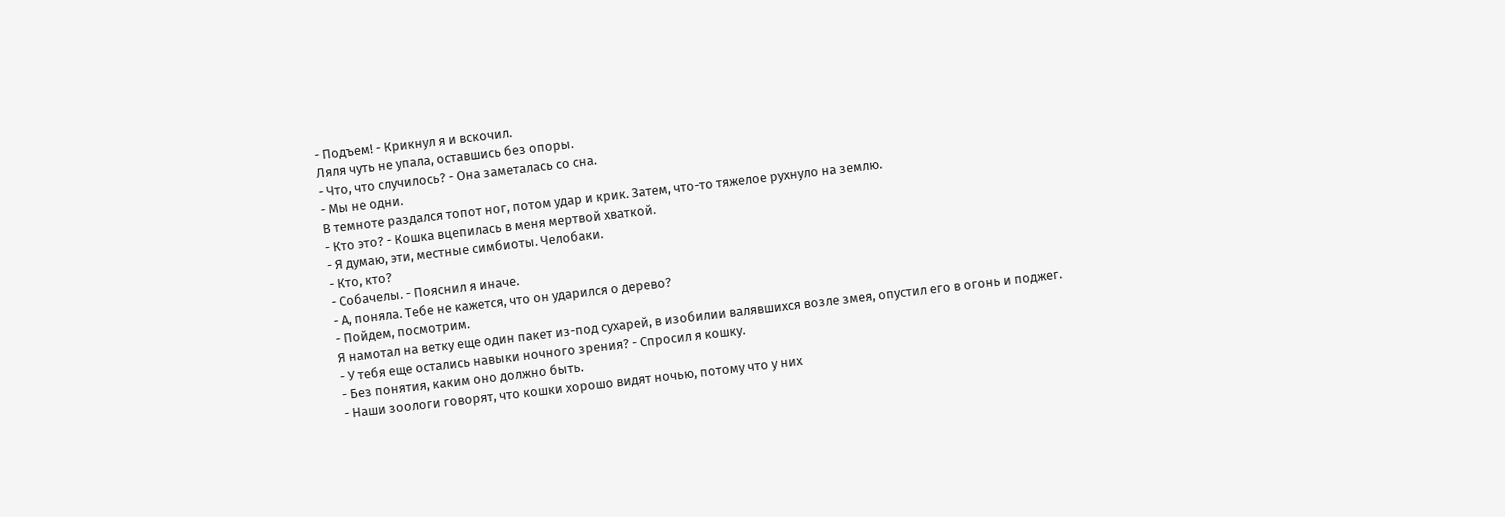- Подъем! - Крикнул я и вскочил.
Ляля чуть не упала, оставшись без опоры.
- Что, что случилось? - Она заметалась со сна.
- Мы не одни.
В темноте раздался топот ног, потом удар и крик. Затем, что-то тяжелое рухнуло на землю.
- Кто это? - Кошка вцепилась в меня мертвой хваткой.
- Я думаю, эти, местные симбиоты. Челобаки.
- Кто, кто?
- Собачелы. - Пояснил я иначе.
- А, поняла. Тебе не кажется, что он ударился о дерево?
- Пойдем, посмотрим.
Я намотал на ветку еще один пакет из-под сухарей, в изобилии валявшихся возле змея, опустил его в огонь и поджег.
- У тебя еще остались навыки ночного зрения? - Спросил я кошку.
- Без понятия, каким оно должно быть.
- Наши зоологи говорят, что кошки хорошо видят ночью, потому что у них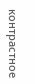контрастное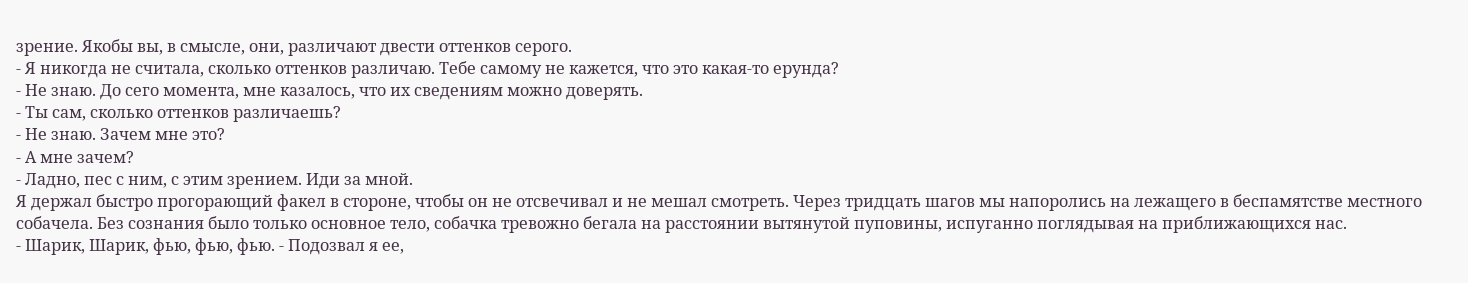зрение. Якобы вы, в смысле, они, различают двести оттенков серого.
- Я никогда не считала, сколько оттенков различаю. Тебе самому не кажется, что это какая-то ерунда?
- Не знаю. До сего момента, мне казалось, что их сведениям можно доверять.
- Ты сам, сколько оттенков различаешь?
- Не знаю. Зачем мне это?
- А мне зачем?
- Ладно, пес с ним, с этим зрением. Иди за мной.
Я держал быстро прогорающий факел в стороне, чтобы он не отсвечивал и не мешал смотреть. Через тридцать шагов мы напоролись на лежащего в беспамятстве местного собачела. Без сознания было только основное тело, собачка тревожно бегала на расстоянии вытянутой пуповины, испуганно поглядывая на приближающихся нас.
- Шарик, Шарик, фью, фью, фью. - Подозвал я ее,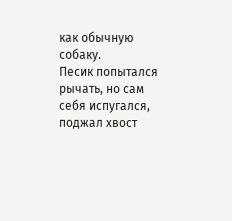как обычную собаку.
Песик попытался рычать, но сам себя испугался, поджал хвост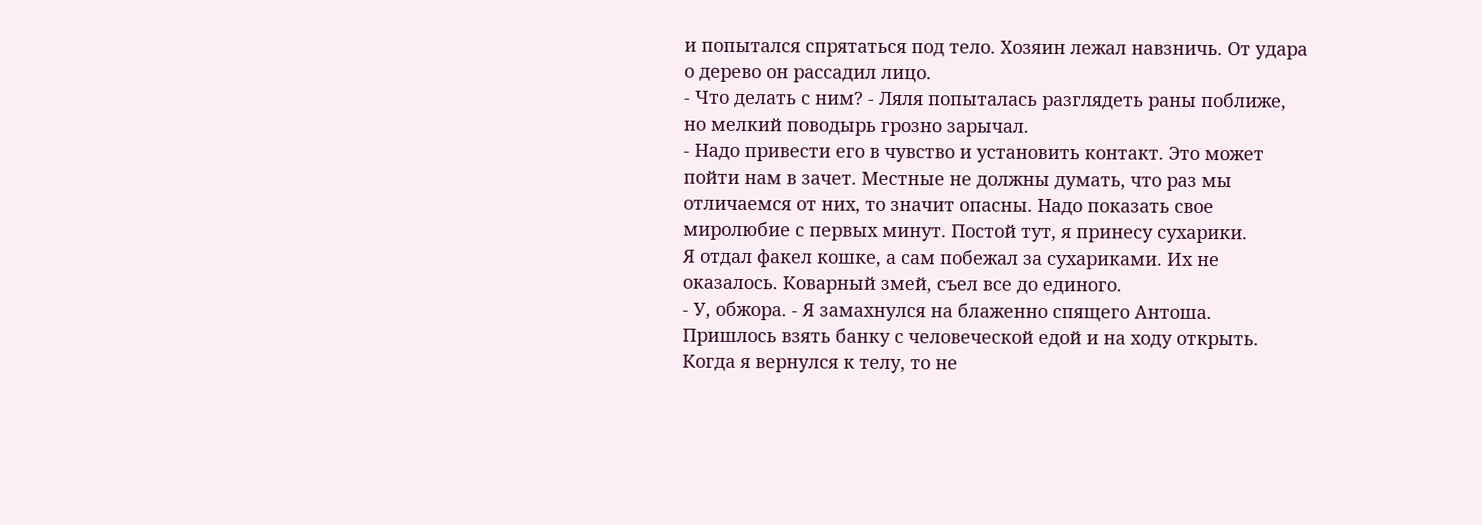и попытался спрятаться под тело. Хозяин лежал навзничь. От удара о дерево он рассадил лицо.
- Что делать с ним? - Ляля попыталась разглядеть раны поближе, но мелкий поводырь грозно зарычал.
- Надо привести его в чувство и установить контакт. Это может пойти нам в зачет. Местные не должны думать, что раз мы отличаемся от них, то значит опасны. Надо показать свое миролюбие с первых минут. Постой тут, я принесу сухарики.
Я отдал факел кошке, а сам побежал за сухариками. Их не оказалось. Коварный змей, съел все до единого.
- У, обжора. - Я замахнулся на блаженно спящего Антоша.
Пришлось взять банку с человеческой едой и на ходу открыть. Когда я вернулся к телу, то не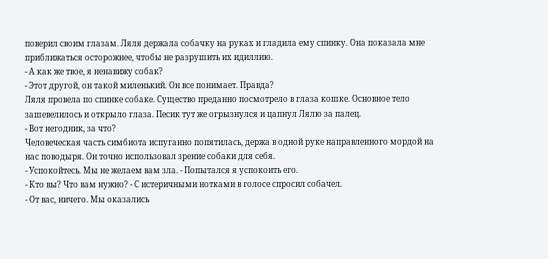поверил своим глазам. Ляля держала собачку на руках и гладила ему спинку. Она показала мне приближаться осторожнее, чтобы не разрушить их идиллию.
- А как же твое, я ненавижу собак?
- Этот другой, он такой миленький. Он все понимает. Правда?
Ляля провела по спинке собаке. Существо преданно посмотрело в глаза кошке. Основное тело зашевелилось и открыло глаза. Песик тут же огрызнулся и цапнул Лялю за палец.
- Вот негодник, за что?
Человеческая часть симбиота испуганно попятилась, держа в одной руке направленного мордой на нас поводыря. Он точно использовал зрение собаки для себя.
- Успокойтесь. Мы не желаем вам зла. - Попытался я успокоить его.
- Кто вы? Что вам нужно? - С истеричными нотками в голосе спросил собачел.
- От вас, ничего. Мы оказались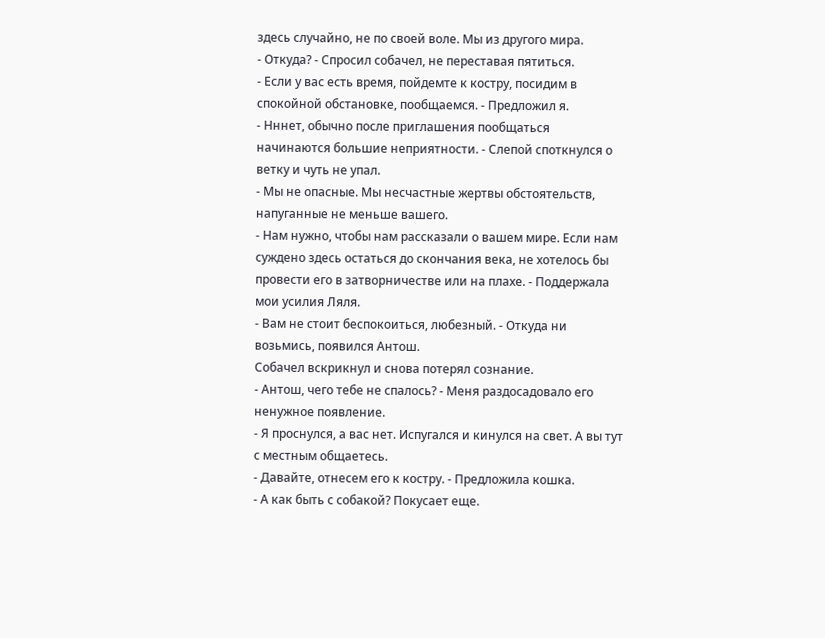здесь случайно, не по своей воле. Мы из другого мира.
- Откуда? - Спросил собачел, не переставая пятиться.
- Если у вас есть время, пойдемте к костру, посидим в спокойной обстановке, пообщаемся. - Предложил я.
- Нннет, обычно после приглашения пообщаться начинаются большие неприятности. - Слепой споткнулся о ветку и чуть не упал.
- Мы не опасные. Мы несчастные жертвы обстоятельств, напуганные не меньше вашего.
- Нам нужно, чтобы нам рассказали о вашем мире. Если нам суждено здесь остаться до скончания века, не хотелось бы провести его в затворничестве или на плахе. - Поддержала мои усилия Ляля.
- Вам не стоит беспокоиться, любезный. - Откуда ни возьмись, появился Антош.
Собачел вскрикнул и снова потерял сознание.
- Антош, чего тебе не спалось? - Меня раздосадовало его ненужное появление.
- Я проснулся, а вас нет. Испугался и кинулся на свет. А вы тут с местным общаетесь.
- Давайте, отнесем его к костру. - Предложила кошка.
- А как быть с собакой? Покусает еще.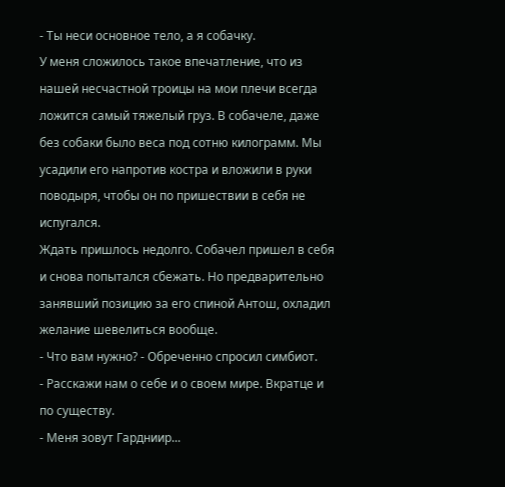- Ты неси основное тело, а я собачку.
У меня сложилось такое впечатление, что из нашей несчастной троицы на мои плечи всегда ложится самый тяжелый груз. В собачеле, даже без собаки было веса под сотню килограмм. Мы усадили его напротив костра и вложили в руки поводыря, чтобы он по пришествии в себя не испугался.
Ждать пришлось недолго. Собачел пришел в себя и снова попытался сбежать. Но предварительно занявший позицию за его спиной Антош, охладил желание шевелиться вообще.
- Что вам нужно? - Обреченно спросил симбиот.
- Расскажи нам о себе и о своем мире. Вкратце и по существу.
- Меня зовут Гардниир...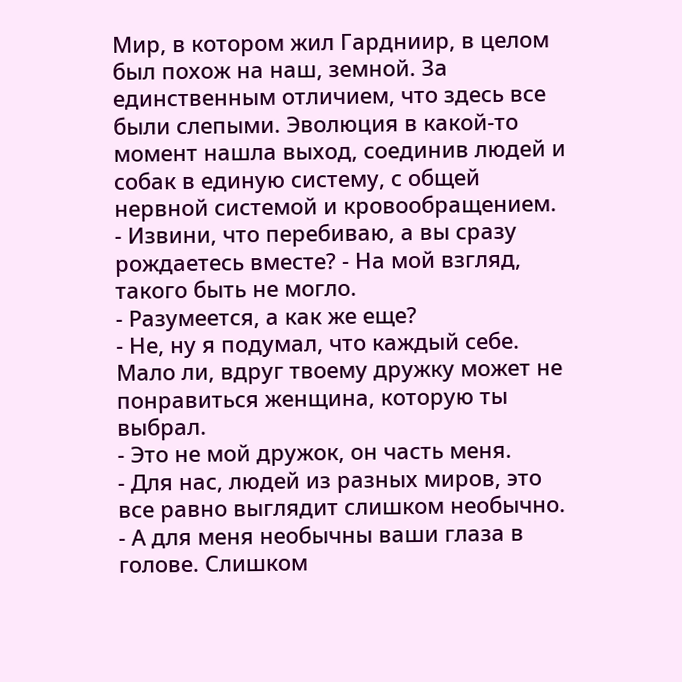Мир, в котором жил Гардниир, в целом был похож на наш, земной. За единственным отличием, что здесь все были слепыми. Эволюция в какой-то момент нашла выход, соединив людей и собак в единую систему, с общей нервной системой и кровообращением.
- Извини, что перебиваю, а вы сразу рождаетесь вместе? - На мой взгляд, такого быть не могло.
- Разумеется, а как же еще?
- Не, ну я подумал, что каждый себе. Мало ли, вдруг твоему дружку может не понравиться женщина, которую ты выбрал.
- Это не мой дружок, он часть меня.
- Для нас, людей из разных миров, это все равно выглядит слишком необычно.
- А для меня необычны ваши глаза в голове. Слишком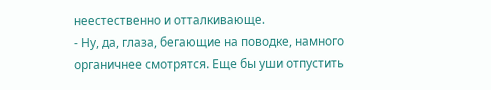неестественно и отталкивающе.
- Ну, да, глаза, бегающие на поводке, намного органичнее смотрятся. Еще бы уши отпустить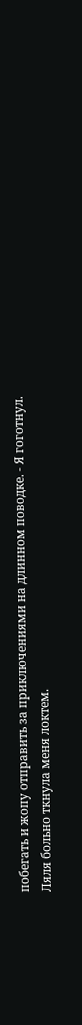побегать и жопу отправить за приключениями на длинном поводке. - Я гоготнул.
Ляля больно ткнула меня локтем.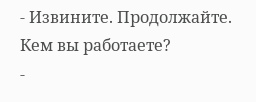- Извините. Продолжайте. Кем вы работаете?
-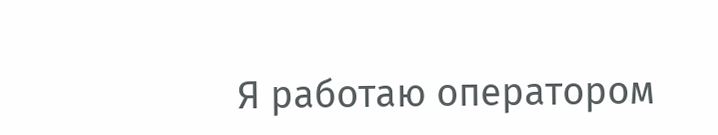Я работаю оператором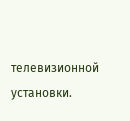телевизионной установки.